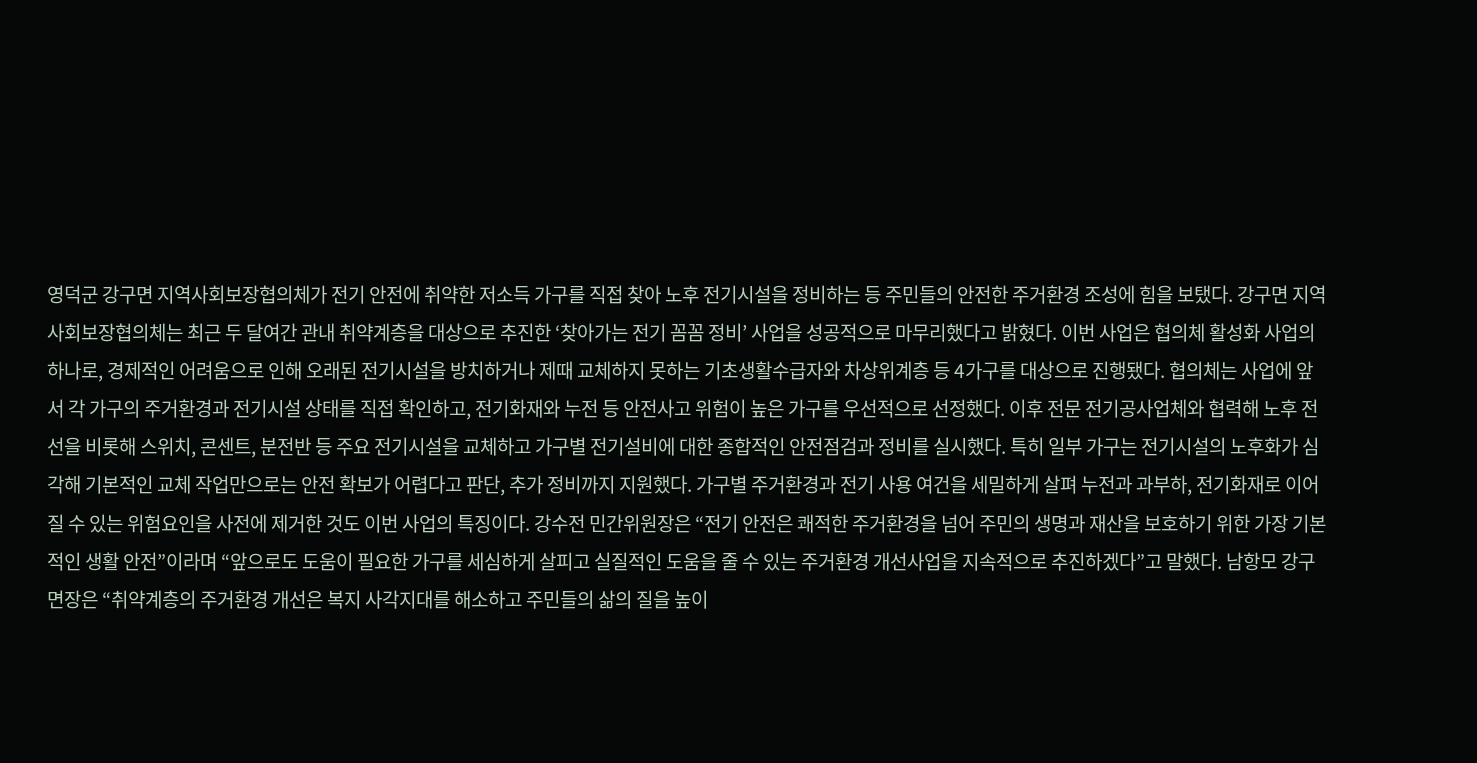영덕군 강구면 지역사회보장협의체가 전기 안전에 취약한 저소득 가구를 직접 찾아 노후 전기시설을 정비하는 등 주민들의 안전한 주거환경 조성에 힘을 보탰다. 강구면 지역사회보장협의체는 최근 두 달여간 관내 취약계층을 대상으로 추진한 ‘찾아가는 전기 꼼꼼 정비’ 사업을 성공적으로 마무리했다고 밝혔다. 이번 사업은 협의체 활성화 사업의 하나로, 경제적인 어려움으로 인해 오래된 전기시설을 방치하거나 제때 교체하지 못하는 기초생활수급자와 차상위계층 등 4가구를 대상으로 진행됐다. 협의체는 사업에 앞서 각 가구의 주거환경과 전기시설 상태를 직접 확인하고, 전기화재와 누전 등 안전사고 위험이 높은 가구를 우선적으로 선정했다. 이후 전문 전기공사업체와 협력해 노후 전선을 비롯해 스위치, 콘센트, 분전반 등 주요 전기시설을 교체하고 가구별 전기설비에 대한 종합적인 안전점검과 정비를 실시했다. 특히 일부 가구는 전기시설의 노후화가 심각해 기본적인 교체 작업만으로는 안전 확보가 어렵다고 판단, 추가 정비까지 지원했다. 가구별 주거환경과 전기 사용 여건을 세밀하게 살펴 누전과 과부하, 전기화재로 이어질 수 있는 위험요인을 사전에 제거한 것도 이번 사업의 특징이다. 강수전 민간위원장은 “전기 안전은 쾌적한 주거환경을 넘어 주민의 생명과 재산을 보호하기 위한 가장 기본적인 생활 안전”이라며 “앞으로도 도움이 필요한 가구를 세심하게 살피고 실질적인 도움을 줄 수 있는 주거환경 개선사업을 지속적으로 추진하겠다”고 말했다. 남항모 강구면장은 “취약계층의 주거환경 개선은 복지 사각지대를 해소하고 주민들의 삶의 질을 높이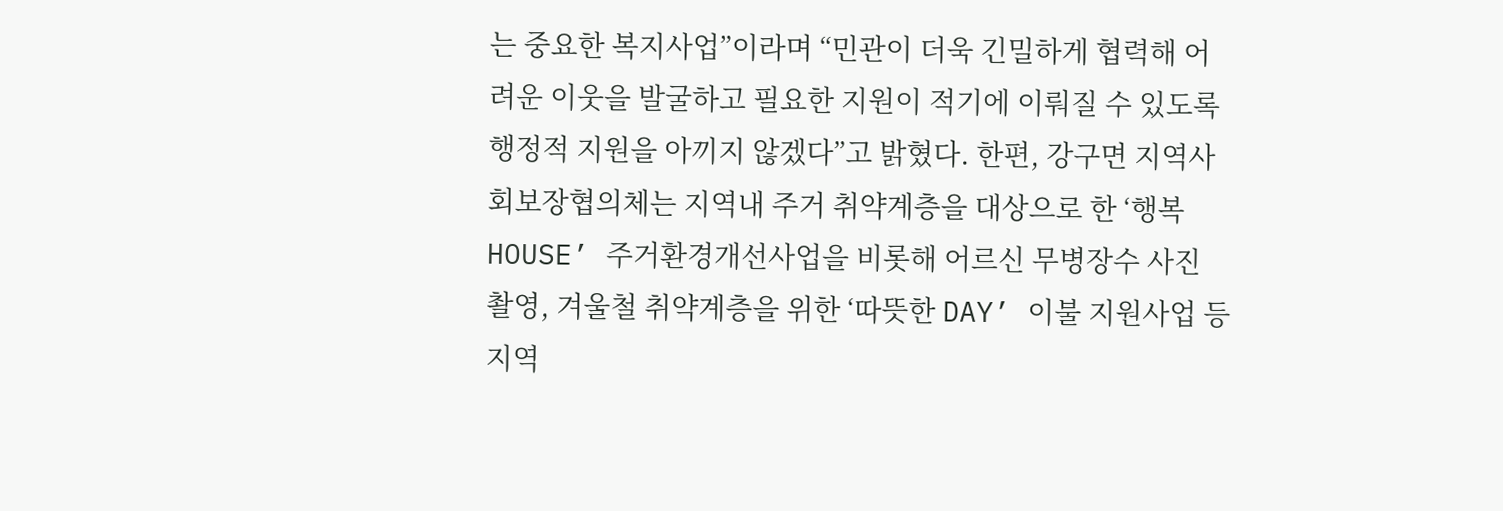는 중요한 복지사업”이라며 “민관이 더욱 긴밀하게 협력해 어려운 이웃을 발굴하고 필요한 지원이 적기에 이뤄질 수 있도록 행정적 지원을 아끼지 않겠다”고 밝혔다. 한편, 강구면 지역사회보장협의체는 지역내 주거 취약계층을 대상으로 한 ‘행복 HOUSE’ 주거환경개선사업을 비롯해 어르신 무병장수 사진 촬영, 겨울철 취약계층을 위한 ‘따뜻한 DAY’ 이불 지원사업 등 지역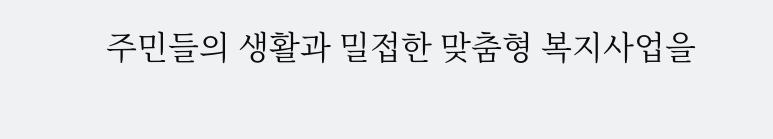주민들의 생활과 밀접한 맞춤형 복지사업을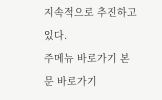지속적으로 추진하고 있다.
주메뉴 바로가기 본문 바로가기